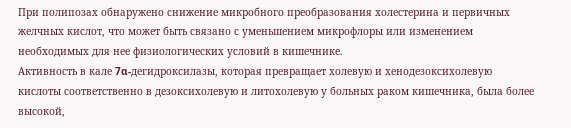При полипозах обнаружено снижение микробного преобразования холестерина и первичных желчных кислот, что может быть связано с уменьшением микрофлоры или изменением необходимых для нее физиологических условий в кишечнике.
Активность в кале 7α-дегидроксилазы, которая превращает холевую и хенодезоксихолевую кислоты соответственно в дезоксихолевую и литохолевую у больных раком кишечника, была более высокой,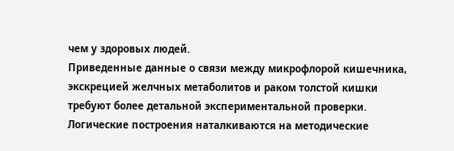чем у здоровых людей.
Приведенные данные о связи между микрофлорой кишечника, экскрецией желчных метаболитов и раком толстой кишки требуют более детальной экспериментальной проверки. Логические построения наталкиваются на методические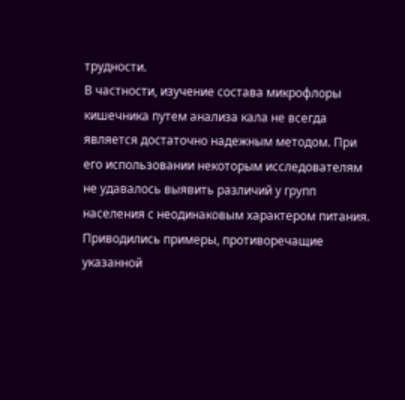трудности.
В частности, изучение состава микрофлоры кишечника путем анализа кала не всегда является достаточно надежным методом. При его использовании некоторым исследователям не удавалось выявить различий у групп населения с неодинаковым характером питания.
Приводились примеры, противоречащие указанной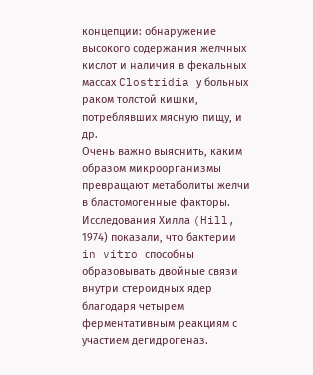концепции: обнаружение высокого содержания желчных кислот и наличия в фекальных массах Clostridia у больных раком толстой кишки, потреблявших мясную пищу, и др.
Очень важно выяснить, каким образом микроорганизмы превращают метаболиты желчи в бластомогенные факторы. Исследования Хилла (Hill, 1974) показали, что бактерии in vitro способны образовывать двойные связи внутри стероидных ядер благодаря четырем ферментативным реакциям с участием дегидрогеназ.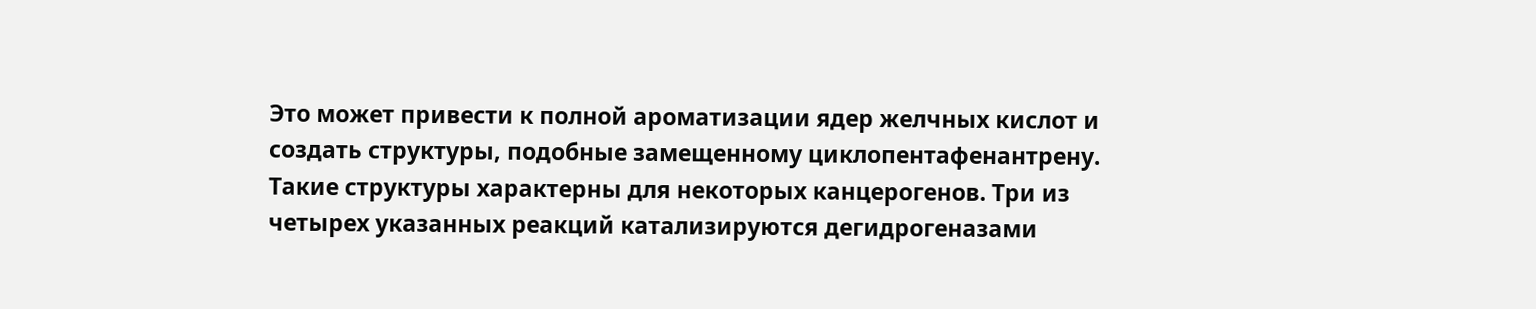Это может привести к полной ароматизации ядер желчных кислот и создать структуры, подобные замещенному циклопентафенантрену. Такие структуры характерны для некоторых канцерогенов. Три из четырех указанных реакций катализируются дегидрогеназами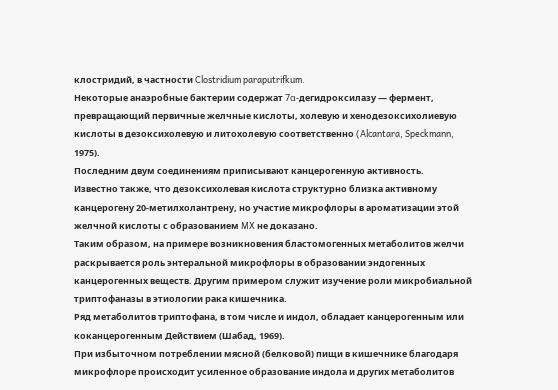клостридий, в частности Clostridium paraputrifkum.
Некоторые анаэробные бактерии содержат 7α-дегидроксилазу — фермент, превращающий первичные желчные кислоты, холевую и хенодезоксихолиевую кислоты в дезоксихолевую и литохолевую соответственно (Alcantara, Speckmann, 1975).
Последним двум соединениям приписывают канцерогенную активность.
Известно также, что дезоксихолевая кислота структурно близка активному канцерогену 20-метилхолантрену, но участие микрофлоры в ароматизации этой желчной кислоты с образованием MX не доказано.
Таким образом, на примере возникновения бластомогенных метаболитов желчи раскрывается роль энтеральной микрофлоры в образовании эндогенных канцерогенных веществ. Другим примером служит изучение роли микробиальной триптофаназы в этиологии рака кишечника.
Ряд метаболитов триптофана, в том числе и индол, обладает канцерогенным или коканцерогенным Действием (Шабад, 1969).
При избыточном потреблении мясной (белковой) пищи в кишечнике благодаря микрофлоре происходит усиленное образование индола и других метаболитов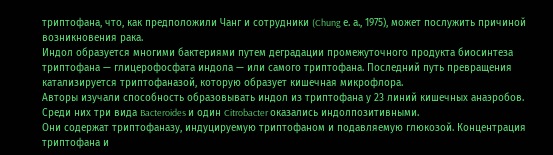триптофана, что, как предположили Чанг и сотрудники (Chung е. а., 1975), может послужить причиной возникновения рака.
Индол образуется многими бактериями путем деградации промежуточного продукта биосинтеза триптофана — глицерофосфата индола — или самого триптофана. Последний путь превращения катализируется триптофаназой, которую образует кишечная микрофлора.
Авторы изучали способность образовывать индол из триптофана у 23 линий кишечных анаэробов. Среди них три вида Bacteroides и один Citrobacter оказались индолпозитивными.
Они содержат триптофаназу, индуцируемую триптофаном и подавляемую глюкозой. Концентрация триптофана и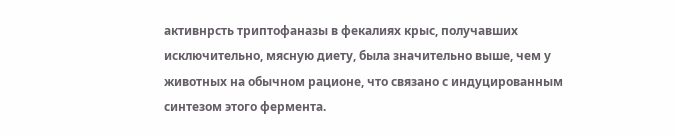активнрсть триптофаназы в фекалиях крыс, получавших исключительно, мясную диету, была значительно выше, чем у животных на обычном рационе, что связано с индуцированным синтезом этого фермента.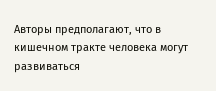Авторы предполагают, что в кишечном тракте человека могут развиваться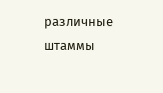различные штаммы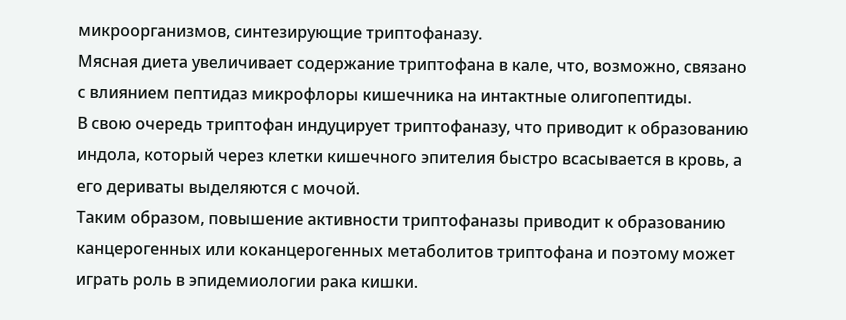микроорганизмов, синтезирующие триптофаназу.
Мясная диета увеличивает содержание триптофана в кале, что, возможно, связано с влиянием пептидаз микрофлоры кишечника на интактные олигопептиды.
В свою очередь триптофан индуцирует триптофаназу, что приводит к образованию индола, который через клетки кишечного эпителия быстро всасывается в кровь, а его дериваты выделяются с мочой.
Таким образом, повышение активности триптофаназы приводит к образованию канцерогенных или коканцерогенных метаболитов триптофана и поэтому может играть роль в эпидемиологии рака кишки.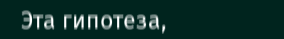Эта гипотеза,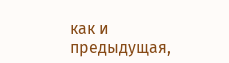как и предыдущая,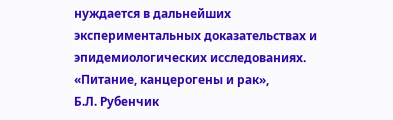нуждается в дальнейших экспериментальных доказательствах и эпидемиологических исследованиях.
«Питание, канцерогены и рак»,
Б.Л. Рубенчик